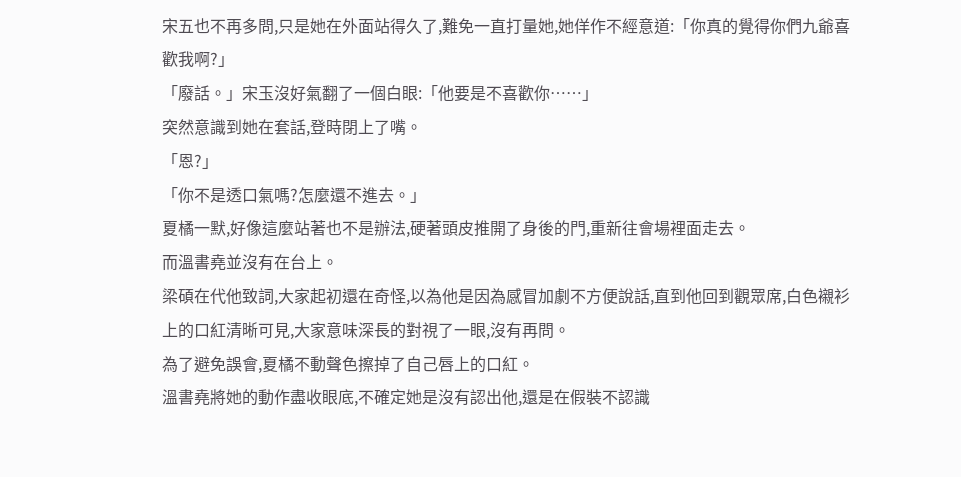宋五也不再多問,只是她在外面站得久了,難免一直打量她,她佯作不經意道:「你真的覺得你們九爺喜歡我啊?」
「廢話。」宋玉沒好氣翻了一個白眼:「他要是不喜歡你……」
突然意識到她在套話,登時閉上了嘴。
「恩?」
「你不是透口氣嗎?怎麼還不進去。」
夏橘一默,好像這麼站著也不是辦法,硬著頭皮推開了身後的門,重新往會場裡面走去。
而溫書堯並沒有在台上。
梁碩在代他致詞,大家起初還在奇怪,以為他是因為感冒加劇不方便說話,直到他回到觀眾席,白色襯衫上的口紅清晰可見,大家意味深長的對視了一眼,沒有再問。
為了避免誤會,夏橘不動聲色擦掉了自己唇上的口紅。
溫書堯將她的動作盡收眼底,不確定她是沒有認出他,還是在假裝不認識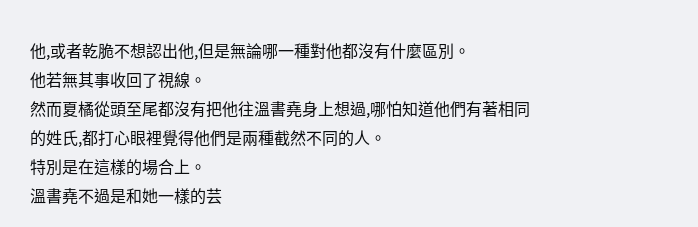他,或者乾脆不想認出他,但是無論哪一種對他都沒有什麼區別。
他若無其事收回了視線。
然而夏橘從頭至尾都沒有把他往溫書堯身上想過,哪怕知道他們有著相同的姓氏,都打心眼裡覺得他們是兩種截然不同的人。
特別是在這樣的場合上。
溫書堯不過是和她一樣的芸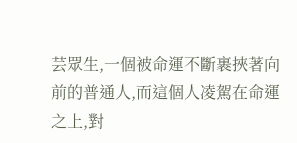芸眾生,一個被命運不斷裹挾著向前的普通人,而這個人凌駕在命運之上,對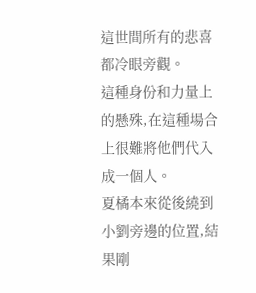這世間所有的悲喜都冷眼旁觀。
這種身份和力量上的懸殊,在這種場合上很難將他們代入成一個人。
夏橘本來從後繞到小劉旁邊的位置,結果剛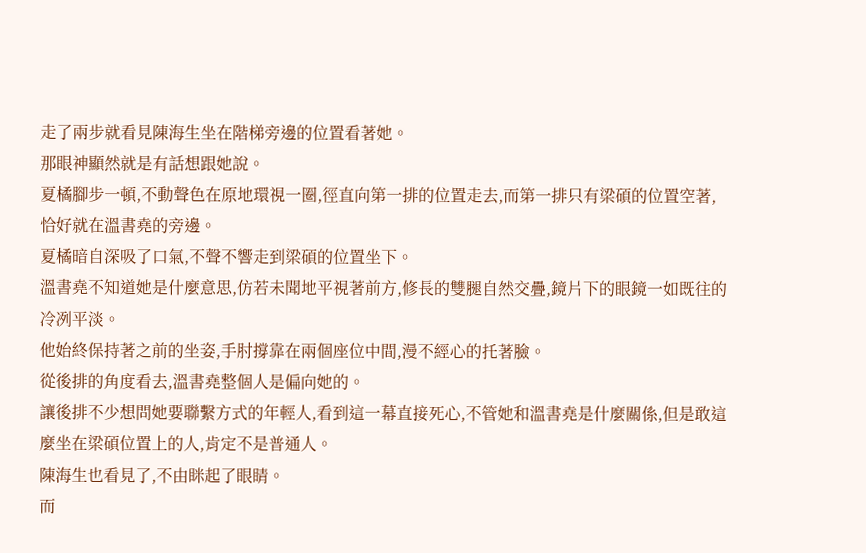走了兩步就看見陳海生坐在階梯旁邊的位置看著她。
那眼神顯然就是有話想跟她說。
夏橘腳步一頓,不動聲色在原地環視一圈,徑直向第一排的位置走去,而第一排只有梁碩的位置空著,恰好就在溫書堯的旁邊。
夏橘暗自深吸了口氣,不聲不響走到梁碩的位置坐下。
溫書堯不知道她是什麼意思,仿若未聞地平視著前方,修長的雙腿自然交疊,鏡片下的眼鏡一如既往的冷冽平淡。
他始終保持著之前的坐姿,手肘撐靠在兩個座位中間,漫不經心的托著臉。
從後排的角度看去,溫書堯整個人是偏向她的。
讓後排不少想問她要聯繫方式的年輕人,看到這一幕直接死心,不管她和溫書堯是什麼關係,但是敢這麼坐在梁碩位置上的人,肯定不是普通人。
陳海生也看見了,不由眯起了眼睛。
而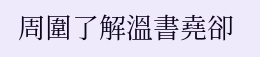周圍了解溫書堯卻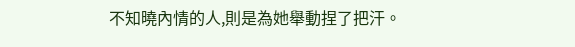不知曉內情的人,則是為她舉動捏了把汗。